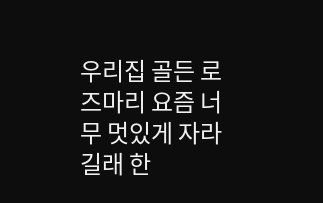우리집 골든 로즈마리 요즘 너무 멋있게 자라길래 한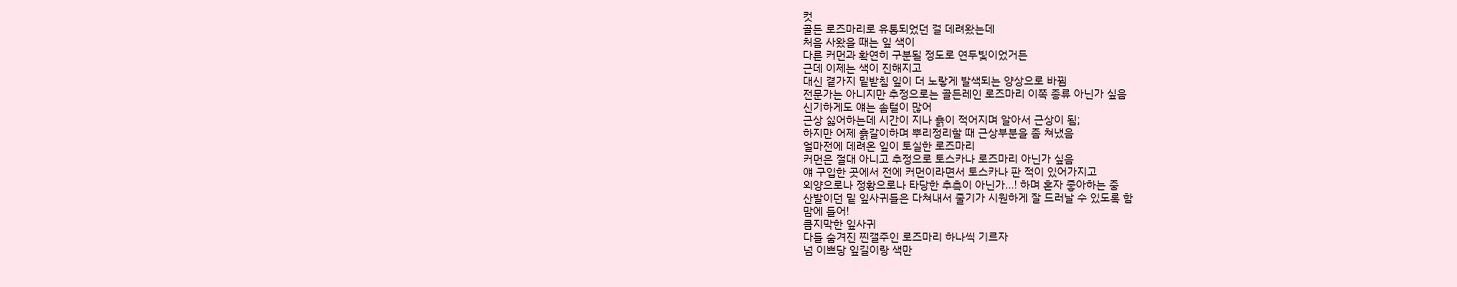컷
골든 로즈마리로 유통되었던 걸 데려왔는데
처음 사왔을 때는 잎 색이
다른 커먼과 확연히 구분될 정도로 연두빛이었거든
근데 이제는 색이 진해지고
대신 곁가지 밑받침 잎이 더 노랗게 발색되는 양상으로 바뀜
전문가는 아니지만 추정으로는 골든레인 로즈마리 이쪽 종류 아닌가 싶음
신기하게도 얘는 솜털이 많어
근상 싫어하는데 시간이 지나 흙이 적어지며 알아서 근상이 됨;
하지만 어제 흙갈이하며 뿌리정리할 때 근상부분을 좀 쳐냈음
얼마전에 데려온 잎이 토실한 로즈마리
커먼은 절대 아니고 추정으로 토스카나 로즈마리 아닌가 싶음
얘 구입한 곳에서 전에 커먼이라면서 토스카나 판 적이 있어가지고
외양으로나 정황으로나 타당한 추측이 아닌가...! 하며 혼자 좋아하는 중
산발이던 밑 잎사귀들은 다쳐내서 줄기가 시원하게 잘 드러날 수 있도록 함
맘에 들어!
큼지막한 잎사귀
다들 숨겨진 찐갤주인 로즈마리 하나씩 기르자
넘 이쁘당 잎길이랑 색만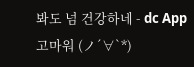봐도 넘 건강하네 - dc App
고마워 (ノ´∀`*)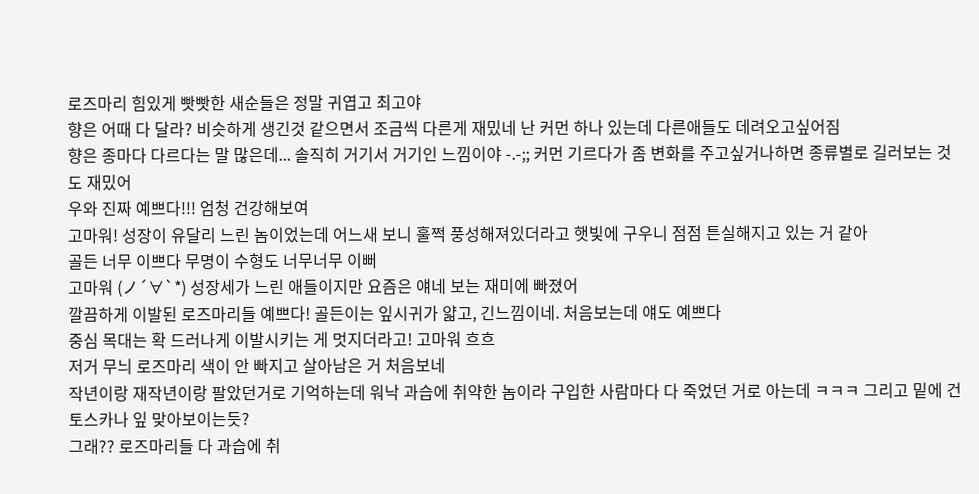로즈마리 힘있게 빳빳한 새순들은 정말 귀엽고 최고야
향은 어때 다 달라? 비슷하게 생긴것 같으면서 조금씩 다른게 재밌네 난 커먼 하나 있는데 다른애들도 데려오고싶어짐
향은 종마다 다르다는 말 많은데... 솔직히 거기서 거기인 느낌이야 -.-;; 커먼 기르다가 좀 변화를 주고싶거나하면 종류별로 길러보는 것도 재밌어
우와 진짜 예쁘다!!! 엄청 건강해보여
고마워! 성장이 유달리 느린 놈이었는데 어느새 보니 훌쩍 풍성해져있더라고 햇빛에 구우니 점점 튼실해지고 있는 거 같아
골든 너무 이쁘다 무명이 수형도 너무너무 이뻐
고마워 (ノ´∀`*) 성장세가 느린 애들이지만 요즘은 얘네 보는 재미에 빠졌어
깔끔하게 이발된 로즈마리들 예쁘다! 골든이는 잎시귀가 얇고, 긴느낌이네. 처음보는데 얘도 예쁘다
중심 목대는 확 드러나게 이발시키는 게 멋지더라고! 고마워 흐흐
저거 무늬 로즈마리 색이 안 빠지고 살아남은 거 처음보네
작년이랑 재작년이랑 팔았던거로 기억하는데 워낙 과습에 취약한 놈이라 구입한 사람마다 다 죽었던 거로 아는데 ㅋㅋㅋ 그리고 밑에 건 토스카나 잎 맞아보이는듯?
그래?? 로즈마리들 다 과습에 취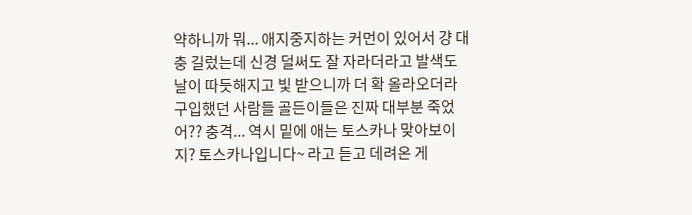약하니까 뭐... 애지중지하는 커먼이 있어서 걍 대충 길렀는데 신경 덜써도 잘 자라더라고 발색도 날이 따듯해지고 빛 받으니까 더 확 올라오더라 구입했던 사람들 골든이들은 진짜 대부분 죽었어?? 충격... 역시 밑에 애는 토스카나 맞아보이지? 토스카나입니다~ 라고 듣고 데려온 게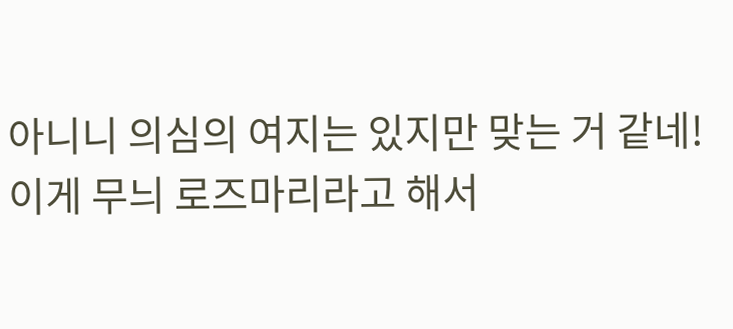아니니 의심의 여지는 있지만 맞는 거 같네!
이게 무늬 로즈마리라고 해서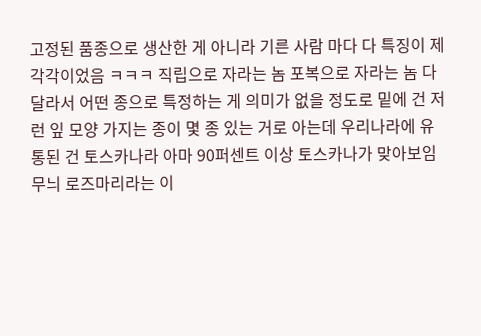고정된 품종으로 생산한 게 아니라 기른 사람 마다 다 특징이 제각각이었음 ㅋㅋㅋ 직립으로 자라는 놈 포복으로 자라는 놈 다 달라서 어떤 종으로 특정하는 게 의미가 없을 정도로 밑에 건 저런 잎 모양 가지는 종이 몇 종 있는 거로 아는데 우리나라에 유통된 건 토스카나라 아마 90퍼센트 이상 토스카나가 맞아보임
무늬 로즈마리라는 이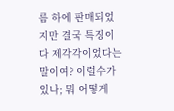름 하에 판매되었지만 결국 특징이 다 제각각이었다는 말이여? 이럴수가 있나; 뭐 어떻게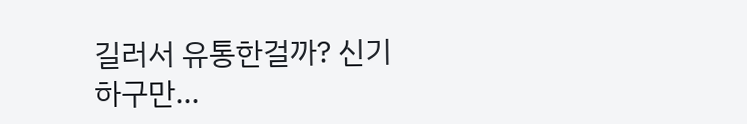길러서 유통한걸까? 신기하구만...